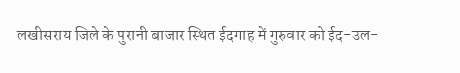लखीसराय जिले के पुरानी बाजार स्थित ईदगाह में गुरुवार को ईद-उल-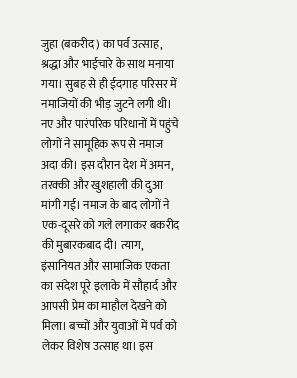जुहा (बकरीद) का पर्व उत्साह, श्रद्धा और भाईचारे के साथ मनाया गया। सुबह से ही ईदगाह परिसर में नमाजियों की भीड़ जुटने लगी थी। नए और पारंपरिक परिधानों में पहुंचे लोगों ने सामूहिक रूप से नमाज अदा की। इस दौरान देश में अमन, तरक्की और खुशहाली की दुआ मांगी गई। नमाज के बाद लोगों ने एक-दूसरे को गले लगाकर बकरीद की मुबारकबाद दी। त्याग, इंसानियत और सामाजिक एकता का संदेश पूरे इलाके में सौहार्द और आपसी प्रेम का माहौल देखने को मिला। बच्चों और युवाओं में पर्व को लेकर विशेष उत्साह था। इस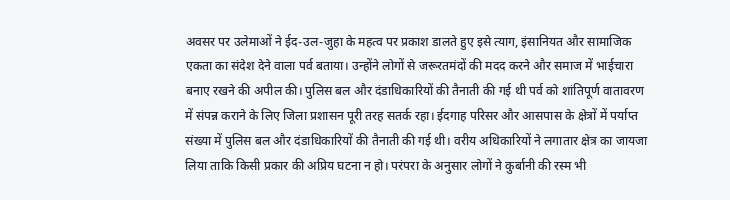अवसर पर उलेमाओं ने ईद-उल-जुहा के महत्व पर प्रकाश डालते हुए इसे त्याग, इंसानियत और सामाजिक एकता का संदेश देने वाला पर्व बताया। उन्होंने लोगों से जरूरतमंदों की मदद करने और समाज में भाईचारा बनाए रखने की अपील की। पुलिस बल और दंडाधिकारियों की तैनाती की गई थी पर्व को शांतिपूर्ण वातावरण में संपन्न कराने के लिए जिला प्रशासन पूरी तरह सतर्क रहा। ईदगाह परिसर और आसपास के क्षेत्रों में पर्याप्त संख्या में पुलिस बल और दंडाधिकारियों की तैनाती की गई थी। वरीय अधिकारियों ने लगातार क्षेत्र का जायजा लिया ताकि किसी प्रकार की अप्रिय घटना न हो। परंपरा के अनुसार लोगों ने कुर्बानी की रस्म भी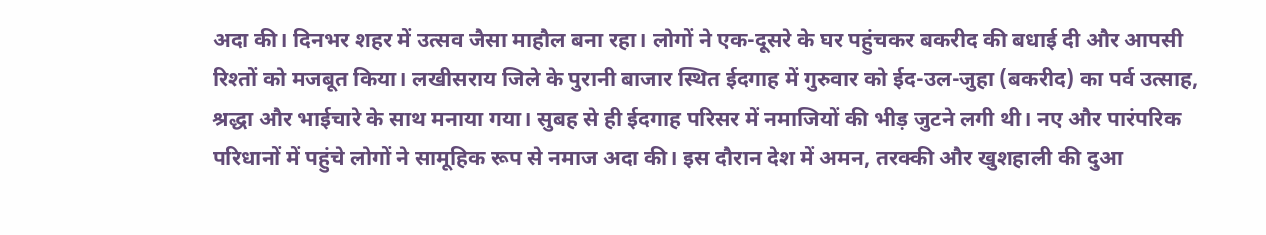अदा की। दिनभर शहर में उत्सव जैसा माहौल बना रहा। लोगों ने एक-दूसरे के घर पहुंचकर बकरीद की बधाई दी और आपसी रिश्तों को मजबूत किया। लखीसराय जिले के पुरानी बाजार स्थित ईदगाह में गुरुवार को ईद-उल-जुहा (बकरीद) का पर्व उत्साह, श्रद्धा और भाईचारे के साथ मनाया गया। सुबह से ही ईदगाह परिसर में नमाजियों की भीड़ जुटने लगी थी। नए और पारंपरिक परिधानों में पहुंचे लोगों ने सामूहिक रूप से नमाज अदा की। इस दौरान देश में अमन, तरक्की और खुशहाली की दुआ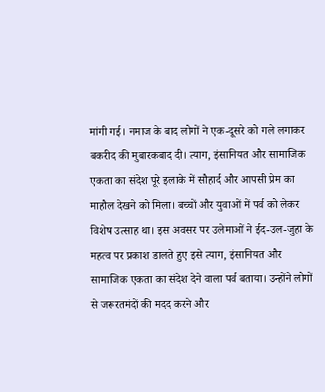मांगी गई। नमाज के बाद लोगों ने एक-दूसरे को गले लगाकर बकरीद की मुबारकबाद दी। त्याग, इंसानियत और सामाजिक एकता का संदेश पूरे इलाके में सौहार्द और आपसी प्रेम का माहौल देखने को मिला। बच्चों और युवाओं में पर्व को लेकर विशेष उत्साह था। इस अवसर पर उलेमाओं ने ईद-उल-जुहा के महत्व पर प्रकाश डालते हुए इसे त्याग, इंसानियत और सामाजिक एकता का संदेश देने वाला पर्व बताया। उन्होंने लोगों से जरूरतमंदों की मदद करने और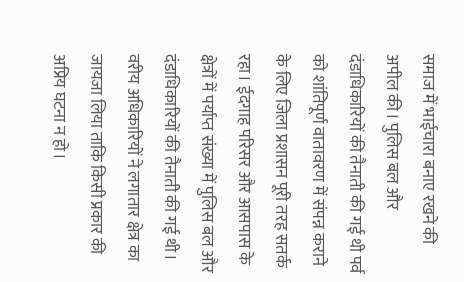समाज में भाईचारा बनाए रखने की अपील की। पुलिस बल और दंडाधिकारियों की तैनाती की गई थी पर्व को शांतिपूर्ण वातावरण में संपन्न कराने के लिए जिला प्रशासन पूरी तरह सतर्क रहा। ईदगाह परिसर और आसपास के क्षेत्रों में पर्याप्त संख्या में पुलिस बल और दंडाधिकारियों की तैनाती की गई थी। वरीय अधिकारियों ने लगातार क्षेत्र का जायजा लिया ताकि किसी प्रकार की अप्रिय घटना न हो।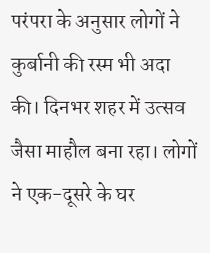परंपरा के अनुसार लोगों ने कुर्बानी की रस्म भी अदा की। दिनभर शहर में उत्सव जैसा माहौल बना रहा। लोगों ने एक-दूसरे के घर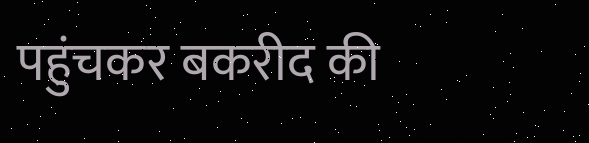पहुंचकर बकरीद की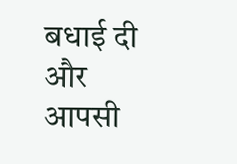बधाई दी और आपसी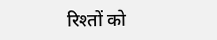रिश्तों को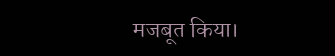मजबूत किया।